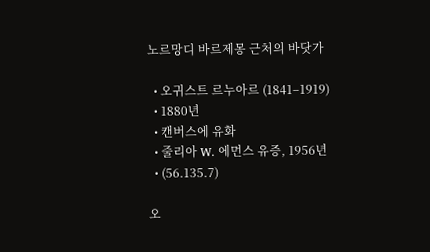노르망디 바르제몽 근처의 바닷가

  • 오귀스트 르누아르 (1841–1919)
  • 1880년
  • 캔버스에 유화
  • 줄리아 W. 에먼스 유증, 1956년
  • (56.135.7)

오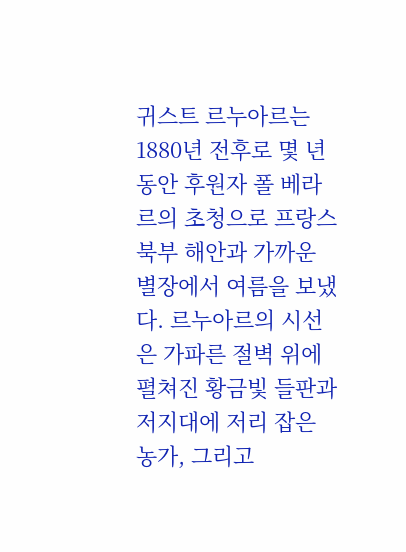귀스트 르누아르는 1880년 전후로 몇 년 동안 후원자 폴 베라르의 초청으로 프랑스 북부 해안과 가까운 별장에서 여름을 보냈다. 르누아르의 시선은 가파른 절벽 위에 펼쳐진 황금빛 들판과 저지대에 저리 잡은 농가, 그리고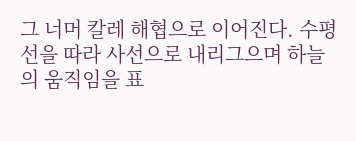그 너머 칼레 해협으로 이어진다. 수평선을 따라 사선으로 내리그으며 하늘의 움직임을 표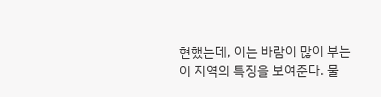현했는데, 이는 바람이 많이 부는 이 지역의 특징을 보여준다. 물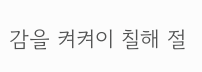감을 켜켜이 칠해 절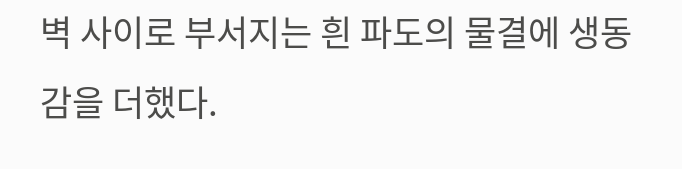벽 사이로 부서지는 흰 파도의 물결에 생동감을 더했다.